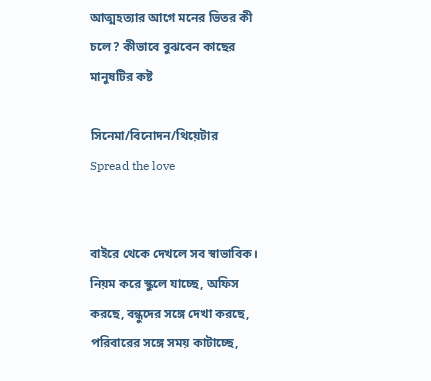আত্মহত্যার আগে মনের ভিতর কী চলে? কীভাবে বুঝবেন কাছের মানুষটির কষ্ট

সিনেমা/বিনোদন/থিয়েটার
Spread the love


বাইরে থেকে দেখলে সব স্বাভাবিক। নিয়ম করে স্কুলে যাচ্ছে, অফিস করছে, বন্ধুদের সঙ্গে দেখা করছে, পরিবারের সঙ্গে সময় কাটাচ্ছে,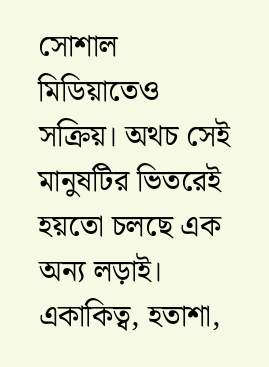সোশাল মিডিয়াতেও সক্রিয়। অথচ সেই মানুষটির ভিতরেই হয়তো চলছে এক অন্য লড়াই। একাকিত্ব, হতাশা,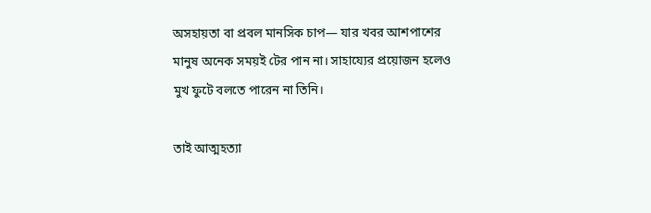অসহায়তা বা প্রবল মানসিক চাপ— যার খবর আশপাশের মানুষ অনেক সময়ই টের পান না। সাহায্যের প্রয়োজন হলেও মুখ ফুটে বলতে পারেন না তিনি।

তাই আত্মহত্যা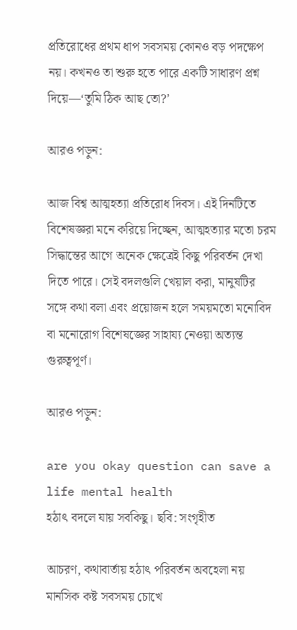প্রতিরোধের প্রথম ধাপ সবসময় কোনও বড় পদক্ষেপ নয়। কখনও তা শুরু হতে পারে একটি সাধারণ প্রশ্ন দিয়ে—‘তুমি ঠিক আছ তো?’

আরও পড়ুন:

আজ বিশ্ব আত্মহত্যা প্রতিরোধ দিবস। এই দিনটিতে বিশেষজ্ঞরা মনে করিয়ে দিচ্ছেন, আত্মহত্যার মতো চরম সিদ্ধান্তের আগে অনেক ক্ষেত্রেই কিছু পরিবর্তন দেখা দিতে পারে। সেই বদলগুলি খেয়াল করা, মানুষটির সঙ্গে কথা বলা এবং প্রয়োজন হলে সময়মতো মনোবিদ বা মনোরোগ বিশেষজ্ঞের সাহায্য নেওয়া অত্যন্ত গুরুত্বপূর্ণ।

আরও পড়ুন:

are you okay question can save a life mental health
হঠাৎ বদলে যায় সবকিছু। ছবি: সংগৃহীত

আচরণ, কথাবার্তায় হঠাৎ পরিবর্তন অবহেলা নয়
মানসিক কষ্ট সবসময় চোখে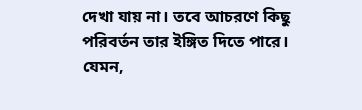দেখা যায় না। তবে আচরণে কিছু পরিবর্তন তার ইঙ্গিত দিতে পারে। যেমন,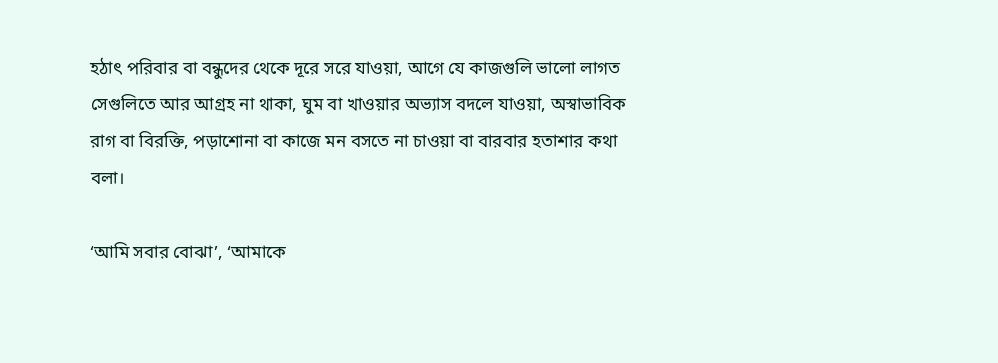হঠাৎ পরিবার বা বন্ধুদের থেকে দূরে সরে যাওয়া, আগে যে কাজগুলি ভালো লাগত সেগুলিতে আর আগ্রহ না থাকা, ঘুম বা খাওয়ার অভ্যাস বদলে যাওয়া, অস্বাভাবিক রাগ বা বিরক্তি, পড়াশোনা বা কাজে মন বসতে না চাওয়া বা বারবার হতাশার কথা বলা।

‘আমি সবার বোঝা’, ‘আমাকে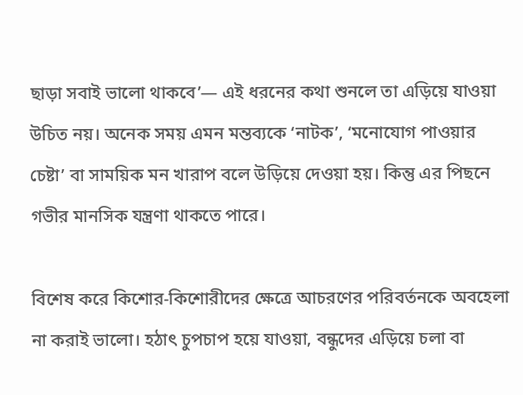ছাড়া সবাই ভালো থাকবে’— এই ধরনের কথা শুনলে তা এড়িয়ে যাওয়া উচিত নয়। অনেক সময় এমন মন্তব্যকে ‘নাটক’, ‘মনোযোগ পাওয়ার চেষ্টা’ বা সাময়িক মন খারাপ বলে উড়িয়ে দেওয়া হয়। কিন্তু এর পিছনে গভীর মানসিক যন্ত্রণা থাকতে পারে।

বিশেষ করে কিশোর-কিশোরীদের ক্ষেত্রে আচরণের পরিবর্তনকে অবহেলা না করাই ভালো। হঠাৎ চুপচাপ হয়ে যাওয়া, বন্ধুদের এড়িয়ে চলা বা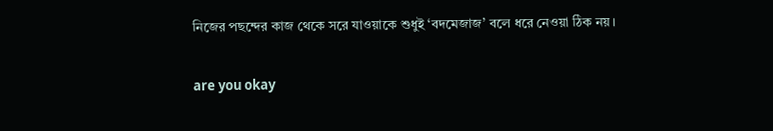নিজের পছন্দের কাজ থেকে সরে যাওয়াকে শুধুই ‘বদমেজাজ’ বলে ধরে নেওয়া ঠিক নয়।

are you okay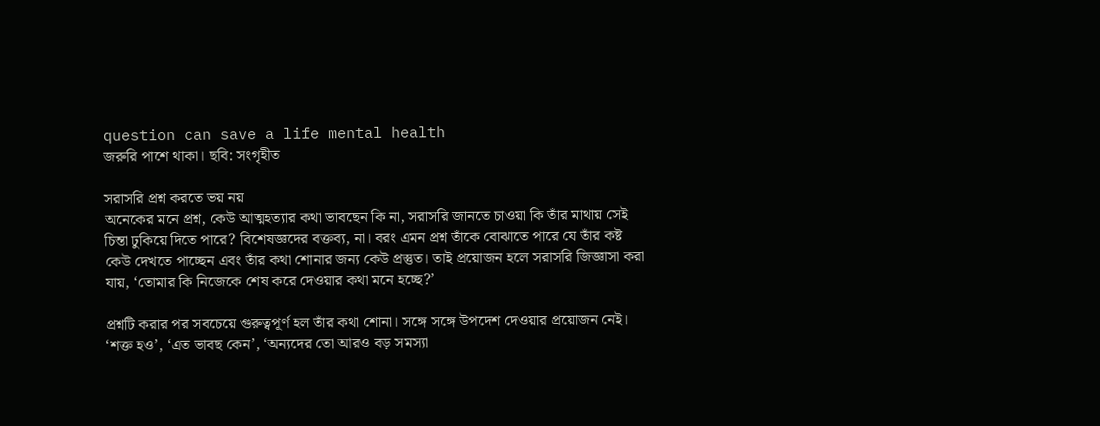question can save a life mental health
জরুরি পাশে থাকা। ছবি: সংগৃহীত

সরাসরি প্রশ্ন করতে ভয় নয়
অনেকের মনে প্রশ্ন, কেউ আত্মহত্যার কথা ভাবছেন কি না, সরাসরি জানতে চাওয়া কি তাঁর মাথায় সেই চিন্তা ঢুকিয়ে দিতে পারে? বিশেষজ্ঞদের বক্তব্য, না। বরং এমন প্রশ্ন তাঁকে বোঝাতে পারে যে তাঁর কষ্ট কেউ দেখতে পাচ্ছেন এবং তাঁর কথা শোনার জন্য কেউ প্রস্তুত। তাই প্রয়োজন হলে সরাসরি জিজ্ঞাসা করা যায়, ‘তোমার কি নিজেকে শেষ করে দেওয়ার কথা মনে হচ্ছে?’

প্রশ্নটি করার পর সবচেয়ে গুরুত্বপূর্ণ হল তাঁর কথা শোনা। সঙ্গে সঙ্গে উপদেশ দেওয়ার প্রয়োজন নেই। ‘শক্ত হও’, ‘এত ভাবছ কেন’, ‘অন্যদের তো আরও বড় সমস্যা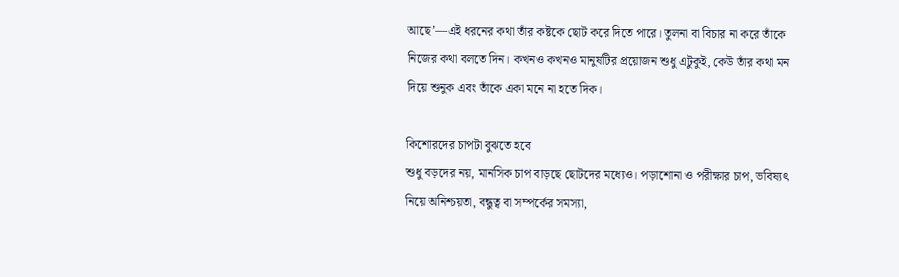আছে’—এই ধরনের কথা তাঁর কষ্টকে ছোট করে দিতে পারে। তুলনা বা বিচার না করে তাঁকে নিজের কথা বলতে দিন। কখনও কখনও মানুষটির প্রয়োজন শুধু এটুকুই, কেউ তাঁর কথা মন দিয়ে শুনুক এবং তাঁকে একা মনে না হতে দিক।

কিশোরদের চাপটা বুঝতে হবে
শুধু বড়দের নয়, মানসিক চাপ বাড়ছে ছোটদের মধ্যেও। পড়াশোনা ও পরীক্ষার চাপ, ভবিষ্যৎ নিয়ে অনিশ্চয়তা, বন্ধুত্ব বা সম্পর্কের সমস্যা,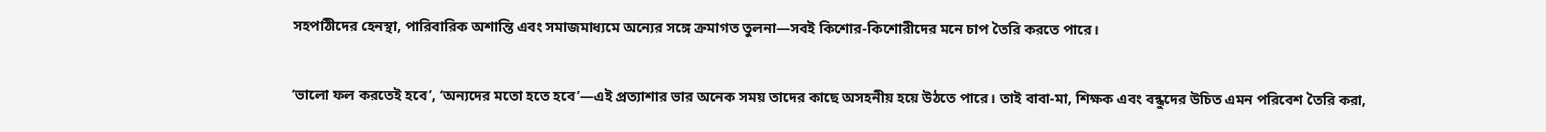সহপাঠীদের হেনস্থা, পারিবারিক অশান্তি এবং সমাজমাধ্যমে অন্যের সঙ্গে ক্রমাগত তুলনা—সবই কিশোর-কিশোরীদের মনে চাপ তৈরি করতে পারে।

‘ভালো ফল করতেই হবে’, ‘অন্যদের মতো হতে হবে’—এই প্রত্যাশার ভার অনেক সময় তাদের কাছে অসহনীয় হয়ে উঠতে পারে। তাই বাবা-মা, শিক্ষক এবং বন্ধুদের উচিত এমন পরিবেশ তৈরি করা,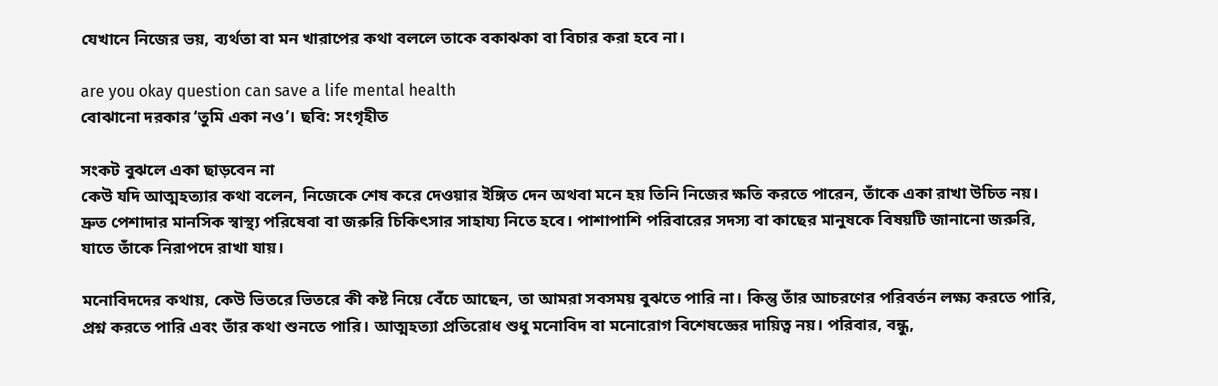যেখানে নিজের ভয়, ব্যর্থতা বা মন খারাপের কথা বললে তাকে বকাঝকা বা বিচার করা হবে না।

are you okay question can save a life mental health
বোঝানো দরকার ‘তুমি একা নও’। ছবি: সংগৃহীত

সংকট বুঝলে একা ছাড়বেন না
কেউ যদি আত্মহত্যার কথা বলেন, নিজেকে শেষ করে দেওয়ার ইঙ্গিত দেন অথবা মনে হয় তিনি নিজের ক্ষতি করতে পারেন, তাঁকে একা রাখা উচিত নয়। দ্রুত পেশাদার মানসিক স্বাস্থ্য পরিষেবা বা জরুরি চিকিৎসার সাহায্য নিতে হবে। পাশাপাশি পরিবারের সদস্য বা কাছের মানুষকে বিষয়টি জানানো জরুরি, যাতে তাঁকে নিরাপদে রাখা যায়।

মনোবিদদের কথায়, কেউ ভিতরে ভিতরে কী কষ্ট নিয়ে বেঁচে আছেন, তা আমরা সবসময় বুঝতে পারি না। কিন্তু তাঁর আচরণের পরিবর্তন লক্ষ্য করতে পারি, প্রশ্ন করতে পারি এবং তাঁর কথা শুনতে পারি। আত্মহত্যা প্রতিরোধ শুধু মনোবিদ বা মনোরোগ বিশেষজ্ঞের দায়িত্ব নয়। পরিবার, বন্ধু,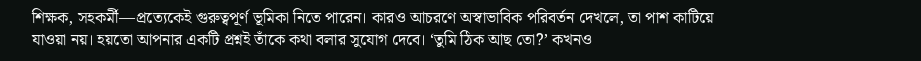শিক্ষক, সহকর্মী—প্রত্যেকেই গুরুত্বপূর্ণ ভূমিকা নিতে পারেন। কারও আচরণে অস্বাভাবিক পরিবর্তন দেখলে, তা পাশ কাটিয়ে যাওয়া নয়। হয়তো আপনার একটি প্রশ্নই তাঁকে কথা বলার সুযোগ দেবে। ‘তুমি ঠিক আছ তো?’ কখনও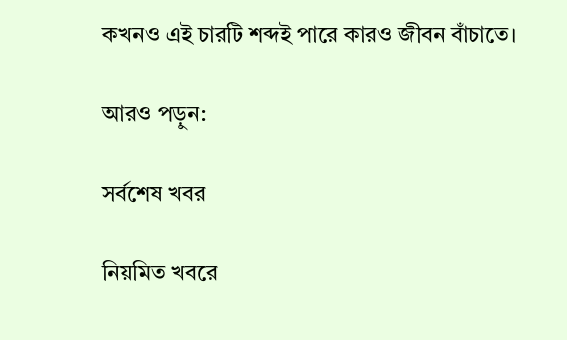কখনও এই চারটি শব্দই পারে কারও জীবন বাঁচাতে।

আরও পড়ুন:

সর্বশেষ খবর

নিয়মিত খবরে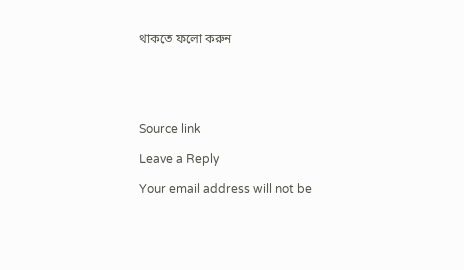থাকতে ফলো করুন





Source link

Leave a Reply

Your email address will not be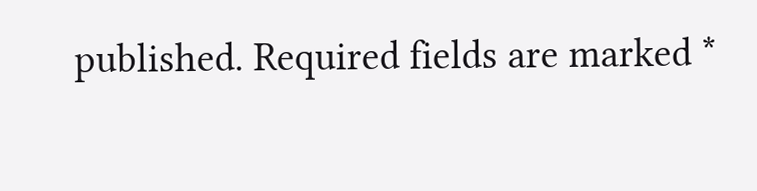published. Required fields are marked *